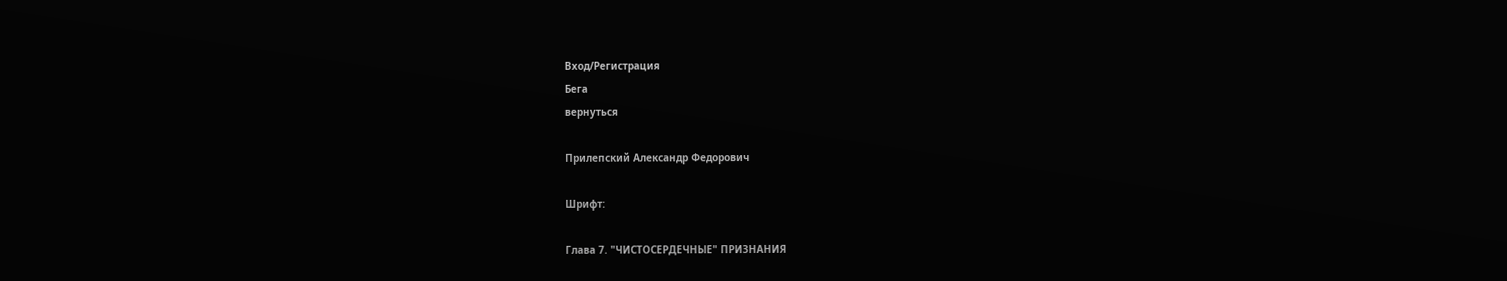Вход/Регистрация
Бега
вернуться

Прилепский Александр Федорович

Шрифт:

Глава 7. "ЧИСТОСЕРДЕЧНЫЕ" ПРИЗНАНИЯ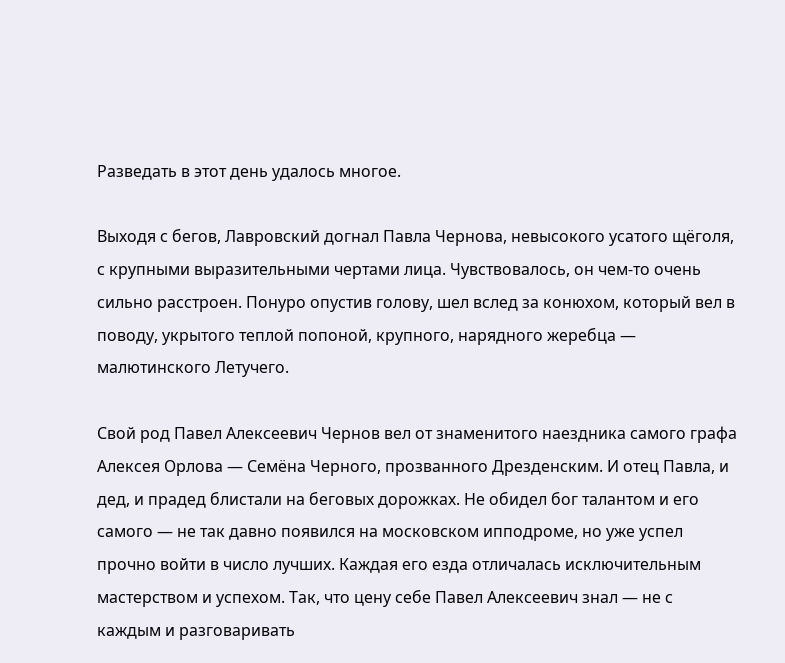Разведать в этот день удалось многое.

Выходя с бегов, Лавровский догнал Павла Чернова, невысокого усатого щёголя, с крупными выразительными чертами лица. Чувствовалось, он чем-то очень сильно расстроен. Понуро опустив голову, шел вслед за конюхом, который вел в поводу, укрытого теплой попоной, крупного, нарядного жеребца — малютинского Летучего.

Свой род Павел Алексеевич Чернов вел от знаменитого наездника самого графа Алексея Орлова — Семёна Черного, прозванного Дрезденским. И отец Павла, и дед, и прадед блистали на беговых дорожках. Не обидел бог талантом и его самого — не так давно появился на московском ипподроме, но уже успел прочно войти в число лучших. Каждая его езда отличалась исключительным мастерством и успехом. Так, что цену себе Павел Алексеевич знал — не с каждым и разговаривать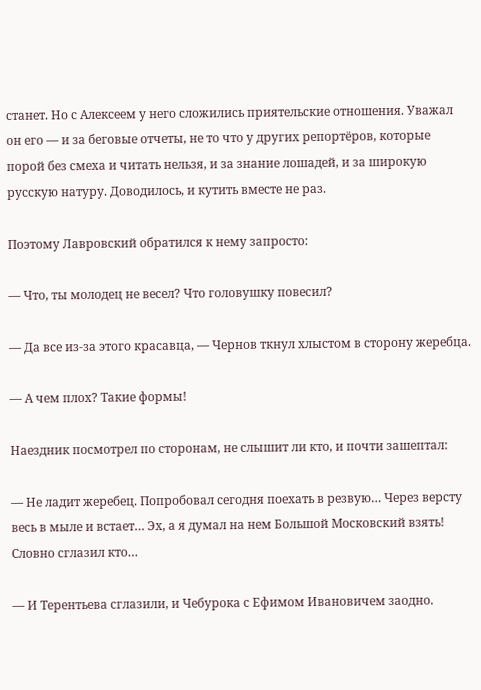станет. Но с Алексеем у него сложились приятельские отношения. Уважал он его — и за беговые отчеты, не то что у других репортёров, которые порой без смеха и читать нельзя, и за знание лошадей, и за широкую русскую натуру. Доводилось, и кутить вместе не раз.

Поэтому Лавровский обратился к нему запросто:

— Что, ты молодец не весел? Что головушку повесил?

— Да все из-за этого красавца, — Чернов ткнул хлыстом в сторону жеребца.

— А чем плох? Такие формы!

Наездник посмотрел по сторонам, не слышит ли кто, и почти зашептал:

— Не ладит жеребец. Попробовал сегодня поехать в резвую… Через версту весь в мыле и встает… Эх, а я думал на нем Большой Московский взять! Словно сглазил кто…

— И Терентьева сглазили, и Чебурока с Ефимом Ивановичем заодно.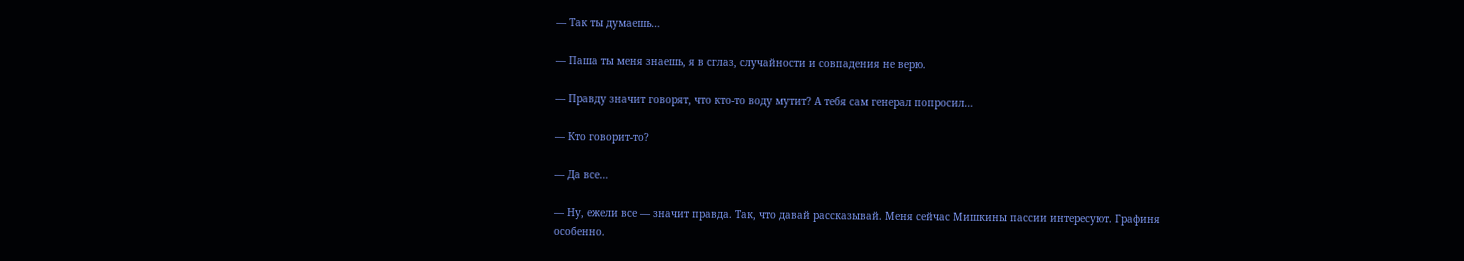— Так ты думаешь…

— Паша ты меня знаешь, я в сглаз, случайности и совпадения не верю.

— Правду значит говорят, что кто-то воду мутит? А тебя сам генерал попросил…

— Кто говорит-то?

— Да все…

— Ну, ежели все — значит правда. Так, что давай рассказывай. Меня сейчас Мишкины пассии интересуют. Графиня особенно.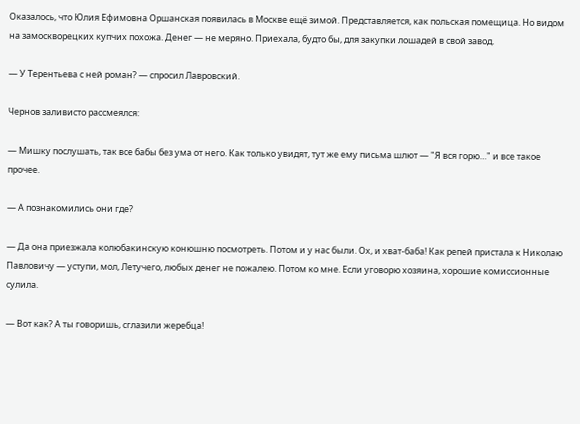Оказалось, что Юлия Ефимовна Оршанская появилась в Москве ещё зимой. Представляется, как польская помещица. Но видом на замоскворецких купчих похожа. Денег — не меряно. Приехала, будто бы, для закупки лошадей в свой завод.

— У Терентьева с ней роман? — спросил Лавровский.

Чернов заливисто рассмеялся:

— Мишку послушать, так все бабы без ума от него. Как только увидят, тут же ему письма шлют — "Я вся горю…" и все такое прочее.

— А познакомились они где?

— Да она приезжала колюбакинскую конюшню посмотреть. Потом и у нас были. Ох, и хват-баба! Как репей пристала к Николаю Павловичу — уступи, мол, Летучего, любых денег не пожалею. Потом ко мне. Если уговорю хозяина, хорошие комиссионные сулила.

— Вот как? А ты говоришь, сглазили жеребца!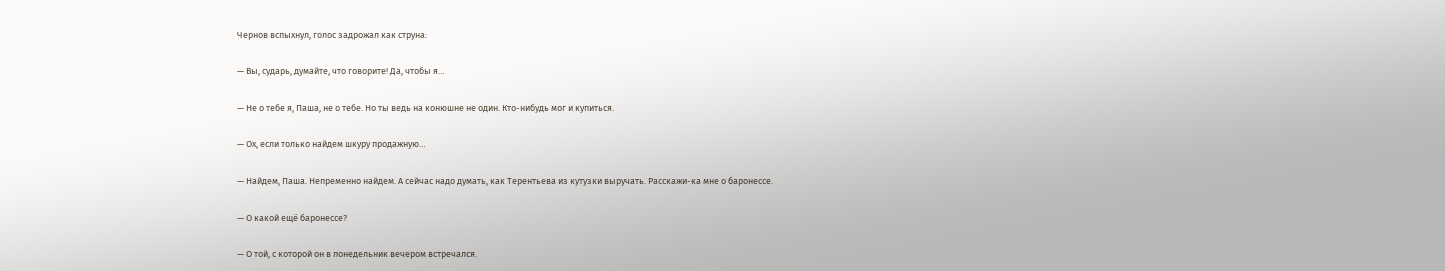Чернов вспыхнул, голос задрожал как струна:

— Вы, сударь, думайте, что говорите! Да, чтобы я…

— Не о тебе я, Паша, не о тебе. Но ты ведь на конюшне не один. Кто-нибудь мог и купиться.

— Ох, если только найдем шкуру продажную…

— Найдем, Паша. Непременно найдем. А сейчас надо думать, как Терентьева из кутузки выручать. Расскажи-ка мне о баронессе.

— О какой ещё баронессе?

— О той, с которой он в понедельник вечером встречался.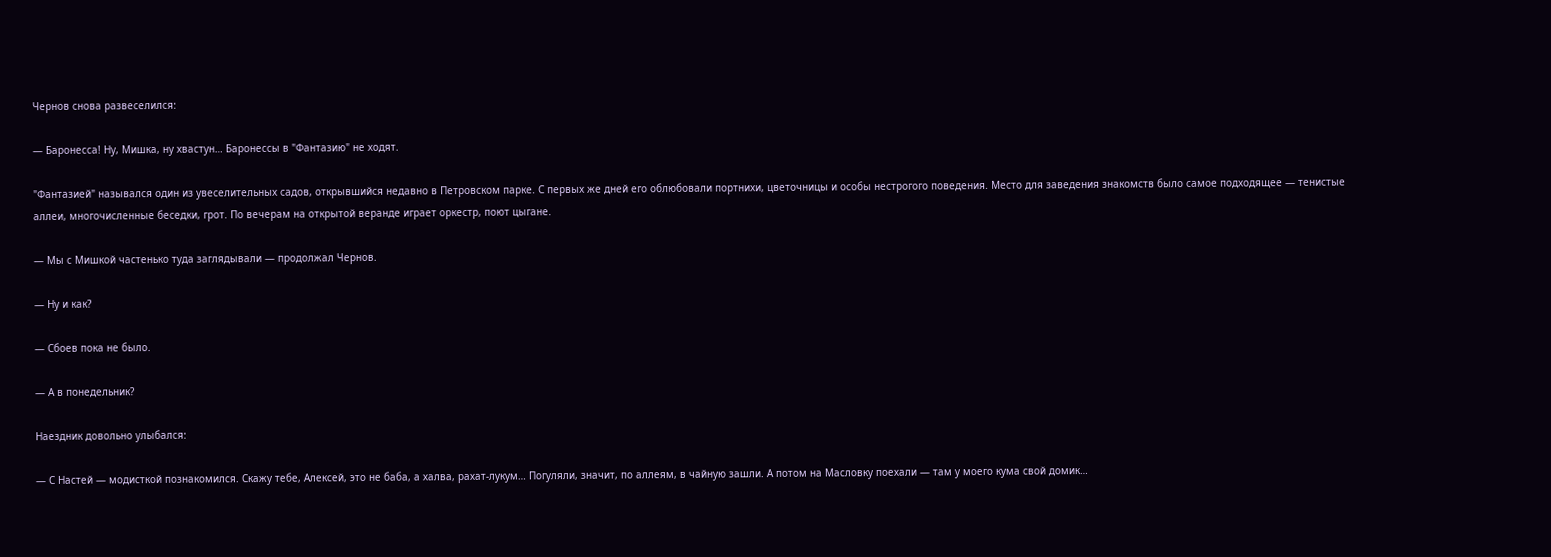Чернов снова развеселился:

— Баронесса! Ну, Мишка, ну хвастун… Баронессы в "Фантазию" не ходят.

"Фантазией" назывался один из увеселительных садов, открывшийся недавно в Петровском парке. С первых же дней его облюбовали портнихи, цветочницы и особы нестрогого поведения. Место для заведения знакомств было самое подходящее — тенистые аллеи, многочисленные беседки, грот. По вечерам на открытой веранде играет оркестр, поют цыгане.

— Мы с Мишкой частенько туда заглядывали — продолжал Чернов.

— Ну и как?

— Сбоев пока не было.

— А в понедельник?

Наездник довольно улыбался:

— С Настей — модисткой познакомился. Скажу тебе, Алексей, это не баба, а халва, рахат-лукум… Погуляли, значит, по аллеям, в чайную зашли. А потом на Масловку поехали — там у моего кума свой домик…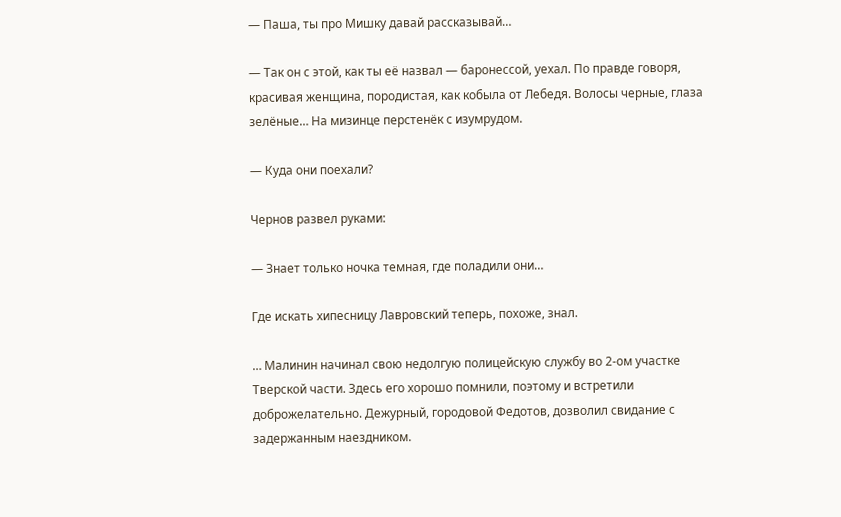— Паша, ты про Мишку давай рассказывай…

— Так он с этой, как ты её назвал — баронессой, уехал. По правде говоря, красивая женщина, породистая, как кобыла от Лебедя. Волосы черные, глаза зелёные… На мизинце перстенёк с изумрудом.

— Куда они поехали?

Чернов развел руками:

— Знает только ночка темная, где поладили они…

Где искать хипесницу Лавровский теперь, похоже, знал.

… Малинин начинал свою недолгую полицейскую службу во 2-ом участке Тверской части. Здесь его хорошо помнили, поэтому и встретили доброжелательно. Дежурный, городовой Федотов, дозволил свидание с задержанным наездником.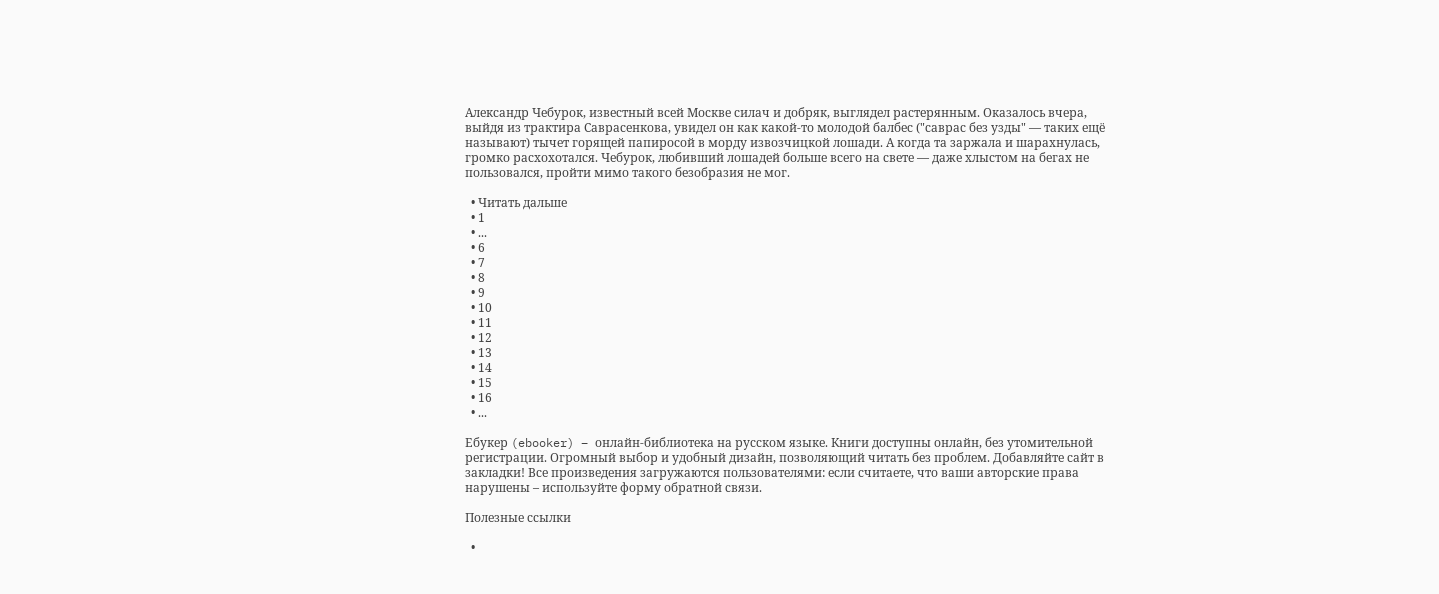Александр Чебурок, известный всей Москве силач и добряк, выглядел растерянным. Оказалось вчера, выйдя из трактира Саврасенкова, увидел он как какой-то молодой балбес ("саврас без узды" — таких ещё называют) тычет горящей папиросой в морду извозчицкой лошади. А когда та заржала и шарахнулась, громко расхохотался. Чебурок, любивший лошадей больше всего на свете — даже хлыстом на бегах не пользовался, пройти мимо такого безобразия не мог.

  • Читать дальше
  • 1
  • ...
  • 6
  • 7
  • 8
  • 9
  • 10
  • 11
  • 12
  • 13
  • 14
  • 15
  • 16
  • ...

Ебукер (ebooker) – онлайн-библиотека на русском языке. Книги доступны онлайн, без утомительной регистрации. Огромный выбор и удобный дизайн, позволяющий читать без проблем. Добавляйте сайт в закладки! Все произведения загружаются пользователями: если считаете, что ваши авторские права нарушены – используйте форму обратной связи.

Полезные ссылки

  •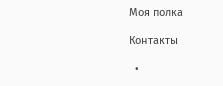Моя полка

Контакты

  •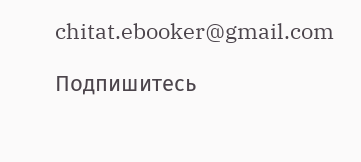chitat.ebooker@gmail.com

Подпишитесь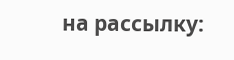на рассылку: